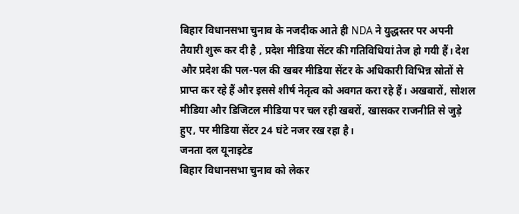बिहार विधानसभा चुनाव के नजदीक आते ही NDA ने युद्धस्तर पर अपनी तैयारी शुरू कर दी है , प्रदेश मीडिया सेंटर की गतिविधियां तेज हो गयी हैं। देश और प्रदेश की पल-पल की खबर मीडिया सेंटर के अधिकारी विभिन्न स्रोतों से प्राप्त कर रहे हैं और इससे शीर्ष नेतृत्व को अवगत करा रहे हैं। अखबारों, सोशल मीडिया और डिजिटल मीडिया पर चल रही खबरों, खासकर राजनीति से जुड़े हुए, पर मीडिया सेंटर 24 घंटे नजर रख रहा है।
जनता दल यूनाइटेड
बिहार विधानसभा चुनाव को लेकर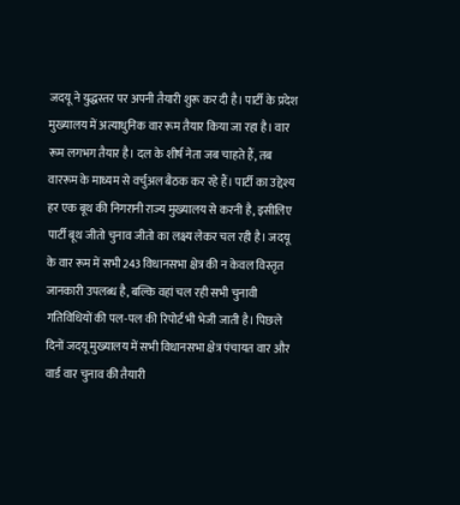जदयू ने युद्धस्तर पर अपनी तैयारी शुरू कर दी है। पार्टी के प्रदेश मुख्यालय में अत्याधुनिक वार रूम तैयार किया जा रहा है। वार रूम लगभग तैयार है। दल के शीर्ष नेता जब चाहते हैं, तब वाररूम के माध्यम से वर्चुअल बैठक कर रहे हैं। पार्टी का उद्देश्य हर एक बूथ की निगरानी राज्य मुख्यालय से करनी है, इसीलिए पार्टी बूथ जीतो चुनाव जीतो का लक्ष्य लेकर चल रही है। जदयू के वार रूम में सभी 243 विधानसभा क्षेत्र की न केवल विस्तृत जानकारी उपलब्ध है, बल्कि वहां चल रही सभी चुनावी गतिविधियों की पल-पल की रिपोर्ट भी भेजी जाती है। पिछले दिनों जदयू मुख्यालय में सभी विधानसभा क्षेत्र पंचायत वार और वार्ड वार चुनाव की तैयारी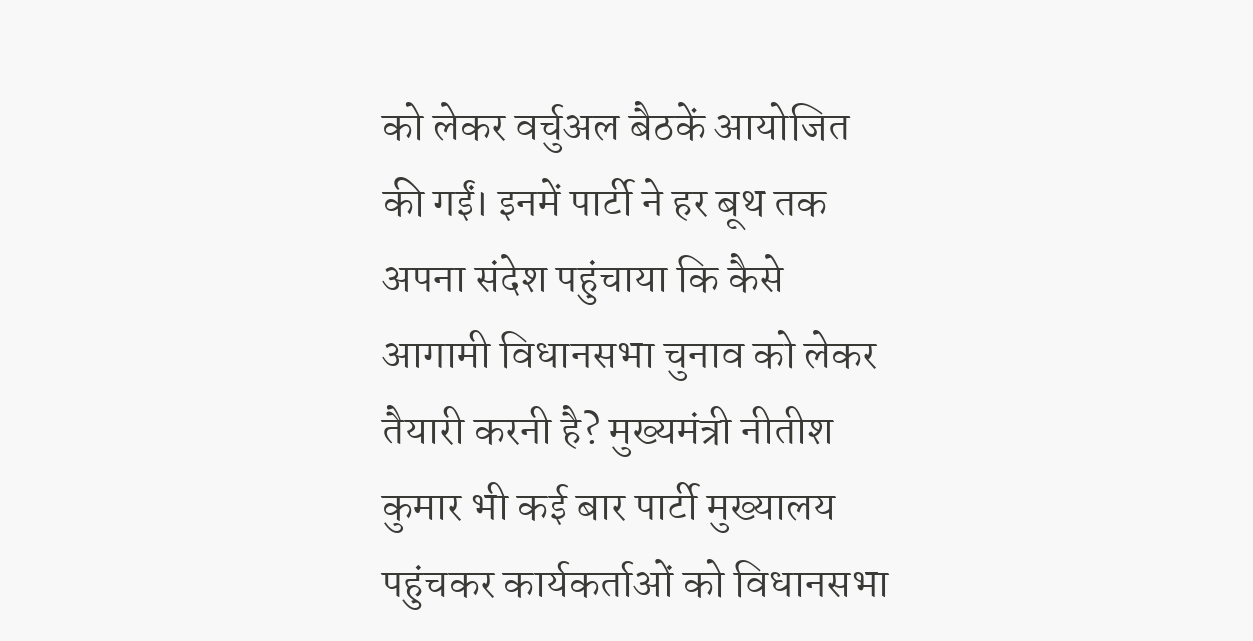को लेकर वर्चुअल बैठकें आयोजित की गईं। इनमें पार्टी ने हर बूथ तक अपना संदेश पहुंचाया कि कैसे आगामी विधानसभा चुनाव को लेकर तैयारी करनी है? मुख्यमंत्री नीतीश कुमार भी कई बार पार्टी मुख्यालय पहुंचकर कार्यकर्ताओं को विधानसभा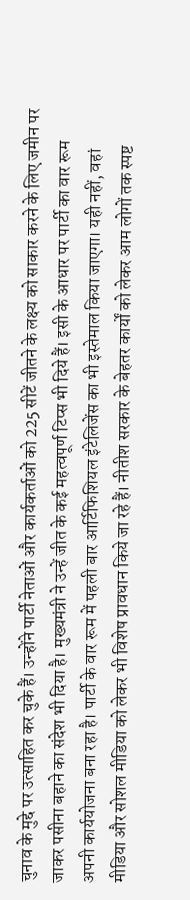चुनाव के मुद्दे पर उत्साहित कर चुके हैं। उन्होंने पार्टी नेताओं और कार्यकर्ताओं को 225 सीटें जीतने के लक्ष्य को साकार करने के लिए जमीन पर जाकर पसीना बहाने का संदेश भी दिया है। मुख्यमंत्री ने उन्हें जीत के कई महत्वपूर्ण टिप्स भी दिये हैं। इसी के आधार पर पार्टी का वार रूम अपनी कार्ययोजना बना रहा है। पार्टी के वार रूम में पहली बार आर्टिफिशियल इंटेलिजेंस का भी इस्तेमाल किया जाएगा। यही नहीं, वहां मीडिया और सोशल मीडिया को लेकर भी विशेष प्रावधान किये जा रहे हैं। नीतीश सरकार के बेहतर कार्यों को लेकर आम लोगों तक स्पष्ट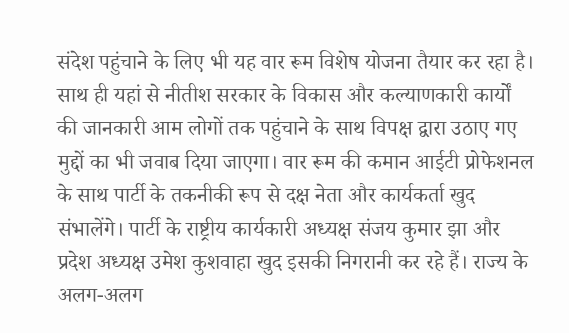संदेश पहुंचाने के लिए भी यह वार रूम विशेष योजना तैयार कर रहा है। साथ ही यहां से नीतीश सरकार के विकास और कल्याणकारी कार्यों की जानकारी आम लोगों तक पहुंचाने के साथ विपक्ष द्वारा उठाए गए मुद्दों का भी जवाब दिया जाएगा। वार रूम की कमान आईटी प्रोफेशनल के साथ पार्टी के तकनीकी रूप से दक्ष नेता और कार्यकर्ता खुद संभालेंगे। पार्टी के राष्ट्रीय कार्यकारी अध्यक्ष संजय कुमार झा और प्रदेश अध्यक्ष उमेश कुशवाहा खुद इसकी निगरानी कर रहे हैं। राज्य के अलग-अलग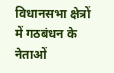विधानसभा क्षेत्रों में गठबंधन के नेताओं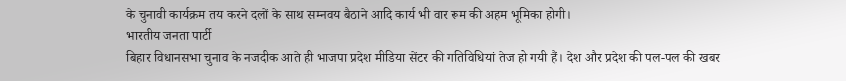के चुनावी कार्यक्रम तय करने दलों के साथ सम्नवय बैठाने आदि कार्य भी वार रूम की अहम भूमिका होगी।
भारतीय जनता पार्टी
बिहार विधानसभा चुनाव के नजदीक आते ही भाजपा प्रदेश मीडिया सेंटर की गतिविधियां तेज हो गयी हैं। देश और प्रदेश की पल-पल की खबर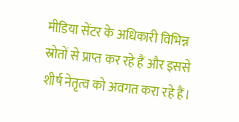मीडिया सेंटर के अधिकारी विभिन्न स्रोतों से प्राप्त कर रहे हैं और इससे शीर्ष नेतृत्व को अवगत करा रहे हैं।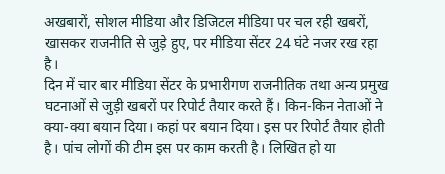अखबारों, सोशल मीडिया और डिजिटल मीडिया पर चल रही खबरों, खासकर राजनीति से जुड़े हुए, पर मीडिया सेंटर 24 घंटे नजर रख रहा है।
दिन में चार बार मीडिया सेंटर के प्रभारीगण राजनीतिक तथा अन्य प्रमुख घटनाओं से जुड़ी खबरों पर रिपोर्ट तैयार करते हैं। किन-किन नेताओं ने क्या-क्या बयान दिया। कहां पर बयान दिया। इस पर रिपोर्ट तैयार होती है। पांच लोगों की टीम इस पर काम करती है। लिखित हो या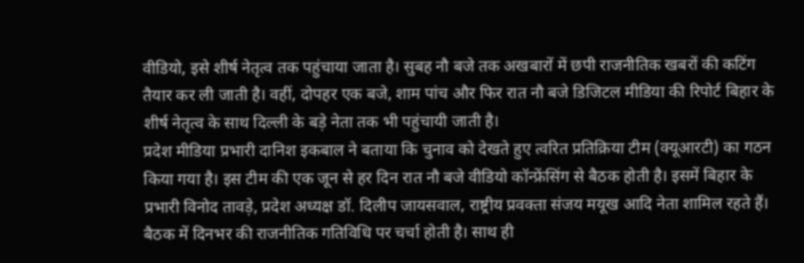वीडियो, इसे शीर्ष नेतृत्व तक पहुंचाया जाता है। सुबह नौ बजे तक अखबारों में छपी राजनीतिक खबरों की कटिंग तैयार कर ली जाती है। वहीं, दोपहर एक बजे, शाम पांच और फिर रात नौ बजे डिजिटल मीडिया की रिपोर्ट बिहार के शीर्ष नेतृत्व के साथ दिल्ली के बड़े नेता तक भी पहुंचायी जाती है।
प्रदेश मीडिया प्रभारी दानिश इकबाल ने बताया कि चुनाव को देखते हुए त्वरित प्रतिक्रिया टीम (क्यूआरटी) का गठन किया गया है। इस टीम की एक जून से हर दिन रात नौ बजे वीडियो कॉन्फ्रेंसिंग से बैठक होती है। इसमें बिहार के प्रभारी विनोद तावड़े, प्रदेश अध्यक्ष डॉ. दिलीप जायसवाल, राष्ट्रीय प्रवक्ता संजय मयूख आदि नेता शामिल रहते हैं। बैठक में दिनभर की राजनीतिक गतिविधि पर चर्चा होती है। साथ ही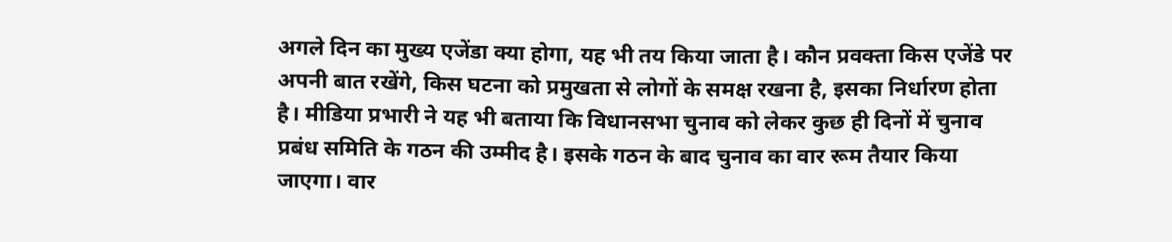अगले दिन का मुख्य एजेंडा क्या होगा, यह भी तय किया जाता है। कौन प्रवक्ता किस एजेंडे पर अपनी बात रखेंगे, किस घटना को प्रमुखता से लोगों के समक्ष रखना है, इसका निर्धारण होता है। मीडिया प्रभारी ने यह भी बताया कि विधानसभा चुनाव को लेकर कुछ ही दिनों में चुनाव प्रबंध समिति के गठन की उम्मीद है। इसके गठन के बाद चुनाव का वार रूम तैयार किया जाएगा। वार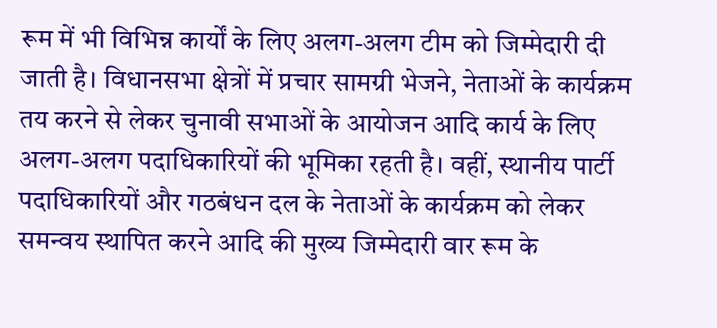रूम में भी विभिन्न कार्यों के लिए अलग-अलग टीम को जिम्मेदारी दी जाती है। विधानसभा क्षेत्रों में प्रचार सामग्री भेजने, नेताओं के कार्यक्रम तय करने से लेकर चुनावी सभाओं के आयोजन आदि कार्य के लिए अलग-अलग पदाधिकारियों की भूमिका रहती है। वहीं, स्थानीय पार्टी पदाधिकारियों और गठबंधन दल के नेताओं के कार्यक्रम को लेकर समन्वय स्थापित करने आदि की मुख्य जिम्मेदारी वार रूम के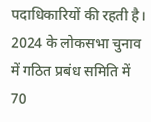पदाधिकारियों की रहती है। 2024 के लोकसभा चुनाव में गठित प्रबंध समिति में 70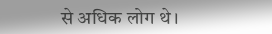से अधिक लोग थे।